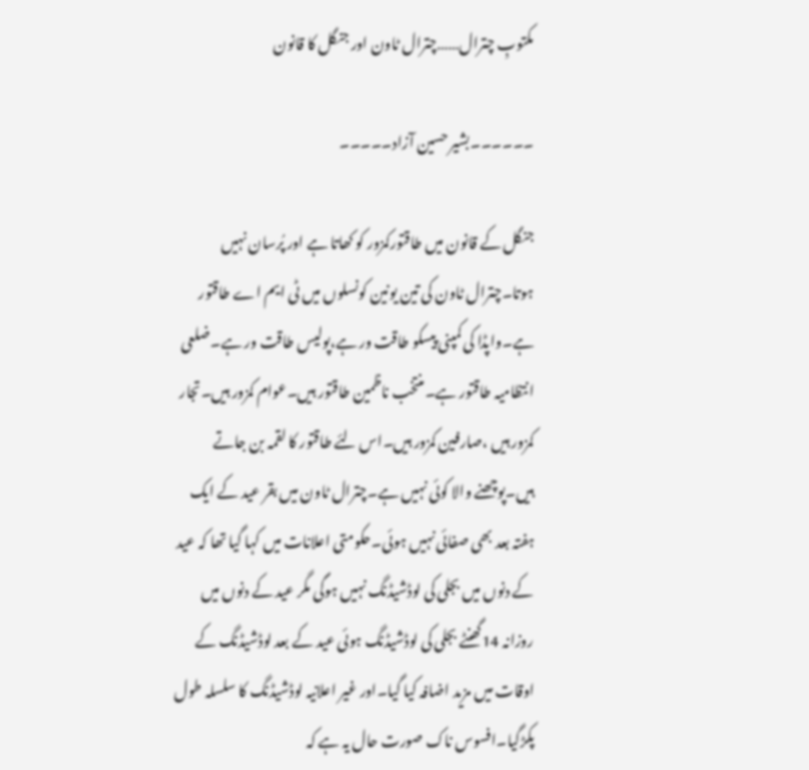مکتوبِ چترال……چترال ٹاون اور جنگل کا قانون

۔۔۔۔۔۔بشیر حسین آزاد۔۔۔۔۔

جنگل کے قانون میں طاقتورکمزور کو کھاتا ہے اور پُرسان نہیں ہوتا۔چترال ٹاون کی تین یونین کونسلوں میں ٹی ایم اے طاقتور ہے۔واپڈا کی کمپنی پیسکو طاقت ور ہے،پولیس طاقت ور ہے۔ضلعی انتظامیہ طاقتور ہے۔منتخب ناظمین طاقتور ہیں۔عوام کمزور ہیں۔تجار کمزور ہیں ،صارفین کمزور ہیں۔اس لئے طاقتور کا لقمہ بن جاتے ہیں۔پوچھنے والا کوئی نہیں ہے۔چترال ٹاون میں بقر عید کے ایک ہفتہ بعد بھی صفائی نہیں ہوئی۔حکومتی اعلانات میں کہا گیا تھا کہ عید کے دنوں میں بجلی کی لوڈشیڈنگ نہیں ہوگی مگر عید کے دنوں میں روزانہ 14گھنٹے بجلی کی لوڈشیڈنگ ہوئی عید کے بعد لوڈشیڈنگ کے اوقات میں مزید اضافہ کیا گیا۔اور غیر اعلانیہ لوڈشیڈنگ کا سلسلہ طول پکڑگیا۔افسوس ناک صورت حال یہ ہے کہ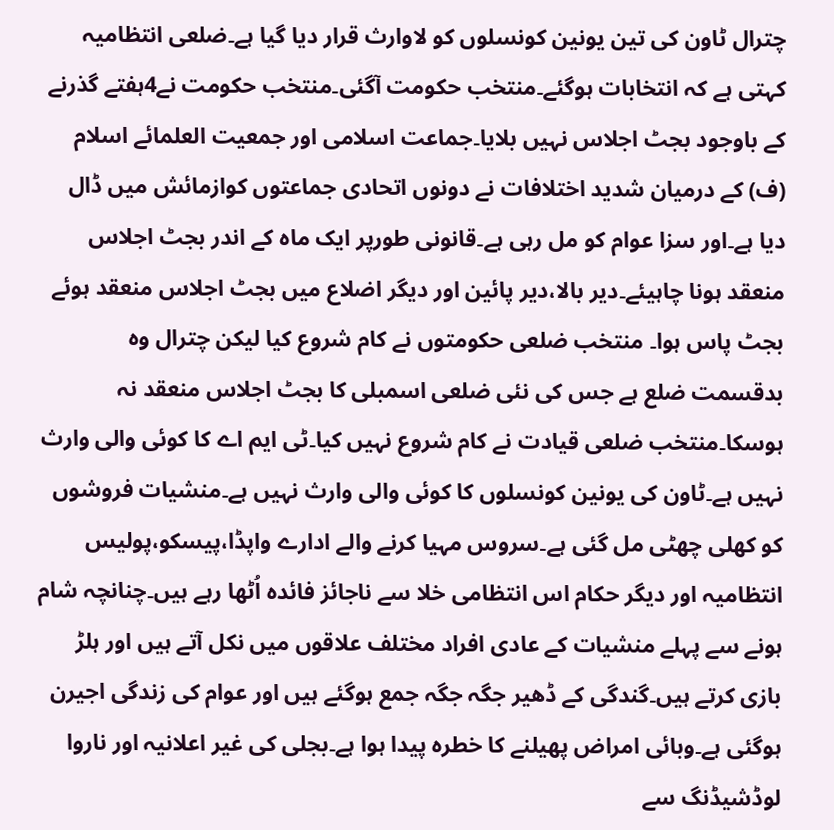چترال ٹاون کی تین یونین کونسلوں کو لاوارث قرار دیا گیا ہے۔ضلعی انتظامیہ کہتی ہے کہ انتخابات ہوگئے۔منتخب حکومت آگئی۔منتخب حکومت نے4ہفتے گذرنے کے باوجود بجٹ اجلاس نہیں بلایا۔جماعت اسلامی اور جمعیت العلمائے اسلام (ف) کے درمیان شدید اختلافات نے دونوں اتحادی جماعتوں کوازمائش میں ڈال دیا ہے۔اور سزا عوام کو مل رہی ہے۔قانونی طورپر ایک ماہ کے اندر بجٹ اجلاس منعقد ہونا چاہیئے۔دیر بالا،دیر پائین اور دیگر اضلاع میں بجٹ اجلاس منعقد ہوئے بجٹ پاس ہوا۔ منتخب ضلعی حکومتوں نے کام شروع کیا لیکن چترال وہ بدقسمت ضلع ہے جس کی نئی ضلعی اسمبلی کا بجٹ اجلاس منعقد نہ ہوسکا۔منتخب ضلعی قیادت نے کام شروع نہیں کیا۔ٹی ایم اے کا کوئی والی وارث نہیں ہے۔ٹاون کی یونین کونسلوں کا کوئی والی وارث نہیں ہے۔منشیات فروشوں کو کھلی چھٹی مل گئی ہے۔سروس مہیا کرنے والے ادارے واپڈا،پیسکو،پولیس انتظامیہ اور دیگر حکام اس انتظامی خلا سے ناجائز فائدہ اُٹھا رہے ہیں۔چنانچہ شام ہونے سے پہلے منشیات کے عادی افراد مختلف علاقوں میں نکل آتے ہیں اور ہلڑ بازی کرتے ہیں۔گندگی کے ڈھیر جگہ جگہ جمع ہوگئے ہیں اور عوام کی زندگی اجیرن ہوگئی ہے۔وبائی امراض پھیلنے کا خطرہ پیدا ہوا ہے۔بجلی کی غیر اعلانیہ اور ناروا لوڈشیڈنگ سے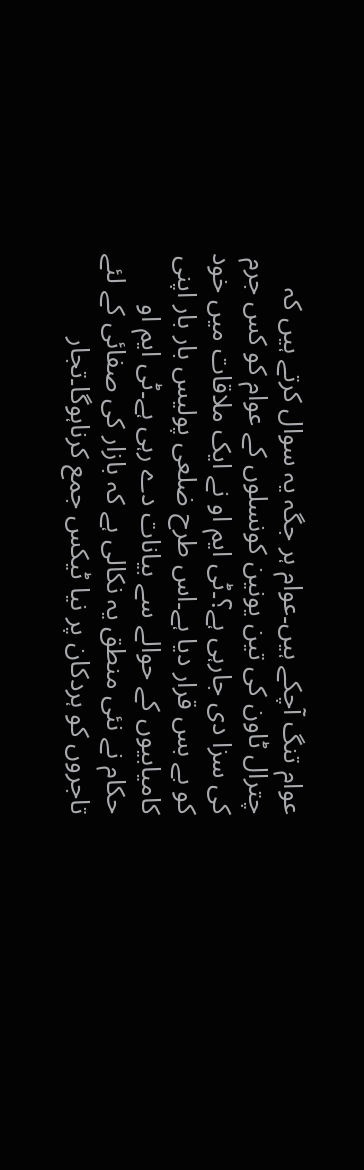عوام تنگ آچکے ہیں۔عوام ہر جگہ یہ سوال کرتے ہیں کہ چترال ٹاون کی تین یونین کونسلوں کے عوام کو کس جرم کی سزا دی جارہی ہے؟۔ٹی ایم او نے ایک ملاقات میں خود کو بے بس قرار دیا ہے۔اس طرح ضلعی پولیس بار بار اپنی کامیابیوں کے حوالے سے بیانات دے رہی ہے۔ٹی ایم او حکام نے نئی منطق یہ نکالی ہے کہ بازار کی صفائی کے لئے تاجروں کو ہردکان پر نیا ٹیکس جمع کرناہوگا۔تجار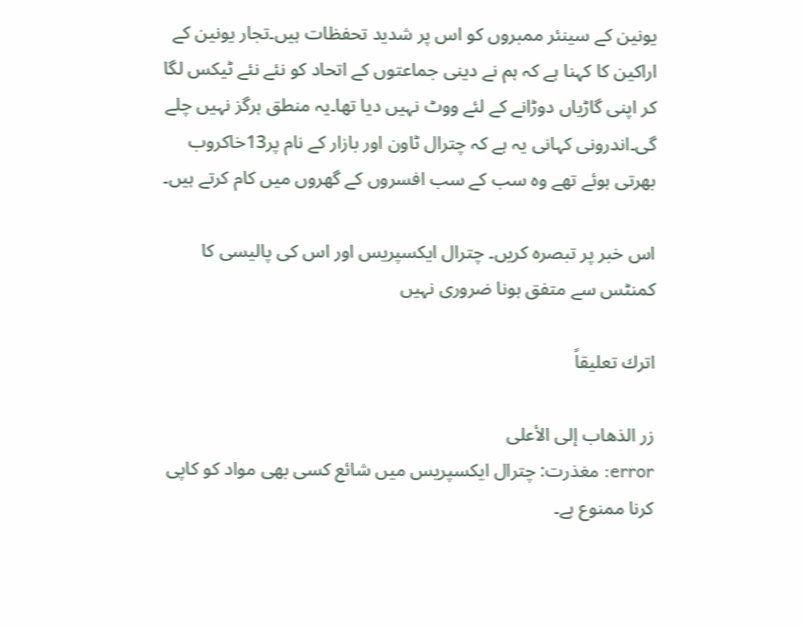یونین کے سینئر ممبروں کو اس پر شدید تحفظات ہیں۔تجار یونین کے اراکین کا کہنا ہے کہ ہم نے دینی جماعتوں کے اتحاد کو نئے نئے ٹیکس لگا کر اپنی گاڑیاں دوڑانے کے لئے ووٹ نہیں دیا تھا۔یہ منطق ہرگز نہیں چلے گی۔اندرونی کہانی یہ ہے کہ چترال ٹاون اور بازار کے نام پر13خاکروب بھرتی ہوئے تھے وہ سب کے سب افسروں کے گھروں میں کام کرتے ہیں۔

اس خبر پر تبصرہ کریں۔ چترال ایکسپریس اور اس کی پالیسی کا کمنٹس سے متفق ہونا ضروری نہیں

اترك تعليقاً

زر الذهاب إلى الأعلى
error: مغذرت: چترال ایکسپریس میں شائع کسی بھی مواد کو کاپی کرنا ممنوع ہے۔